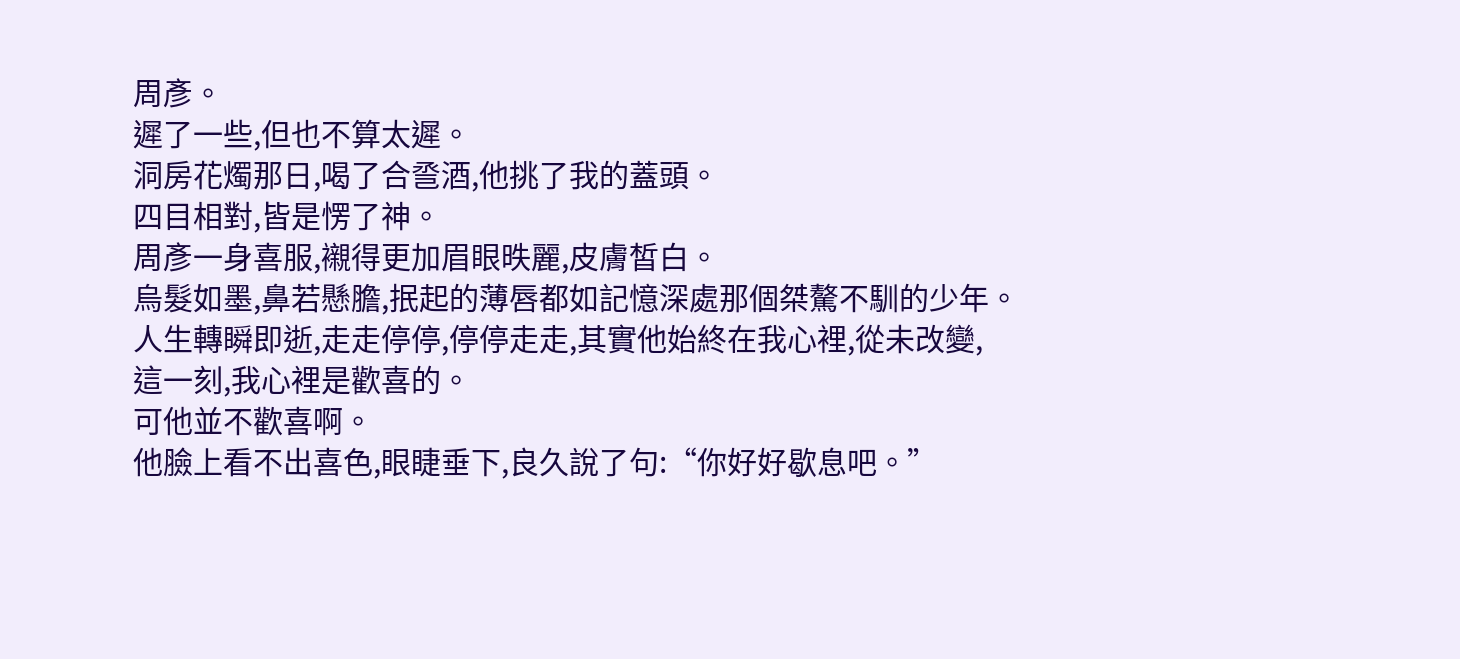周彥。
遲了一些,但也不算太遲。
洞房花燭那日,喝了合巹酒,他挑了我的蓋頭。
四目相對,皆是愣了神。
周彥一身喜服,襯得更加眉眼昳麗,皮膚皙白。
烏髮如墨,鼻若懸膽,抿起的薄唇都如記憶深處那個桀驁不馴的少年。
人生轉瞬即逝,走走停停,停停走走,其實他始終在我心裡,從未改變,
這一刻,我心裡是歡喜的。
可他並不歡喜啊。
他臉上看不出喜色,眼睫垂下,良久說了句:“你好好歇息吧。”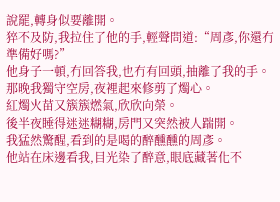說罷,轉身似要離開。
猝不及防,我拉住了他的手,輕聲問道:“周彥,你還冇準備好嗎?”
他身子一頓,冇回答我,也冇有回頭,抽離了我的手。
那晚我獨守空房,夜裡起來修剪了燭心。
紅燭火苗又簇簇燃氣,欣欣向榮。
後半夜睡得迷迷糊糊,房門又突然被人踹開。
我猛然驚醒,看到的是喝的醉醺醺的周彥。
他站在床邊看我,目光染了醉意,眼底藏著化不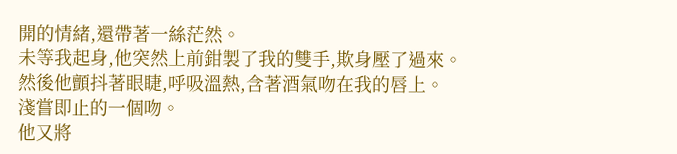開的情緒,還帶著一絲茫然。
未等我起身,他突然上前鉗製了我的雙手,欺身壓了過來。
然後他顫抖著眼睫,呼吸溫熱,含著酒氣吻在我的唇上。
淺嘗即止的一個吻。
他又將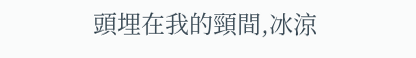頭埋在我的頸間,冰涼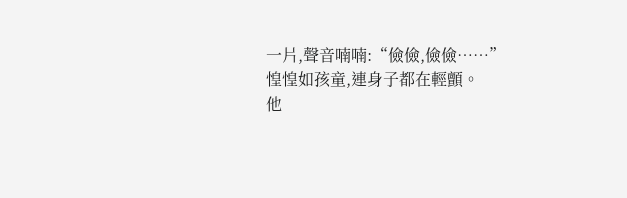一片,聲音喃喃:“儉儉,儉儉……”
惶惶如孩童,連身子都在輕顫。
他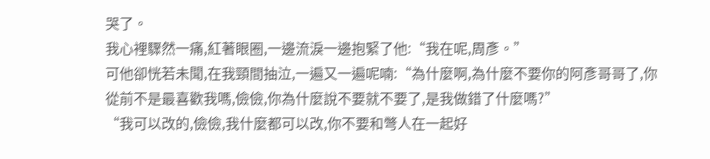哭了。
我心裡驟然一痛,紅著眼圈,一邊流淚一邊抱緊了他:“我在呢,周彥。”
可他卻恍若未聞,在我頸間抽泣,一遍又一遍呢喃:“為什麼啊,為什麼不要你的阿彥哥哥了,你從前不是最喜歡我嗎,儉儉,你為什麼說不要就不要了,是我做錯了什麼嗎?”
“我可以改的,儉儉,我什麼都可以改,你不要和彆人在一起好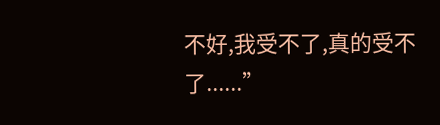不好,我受不了,真的受不了......”